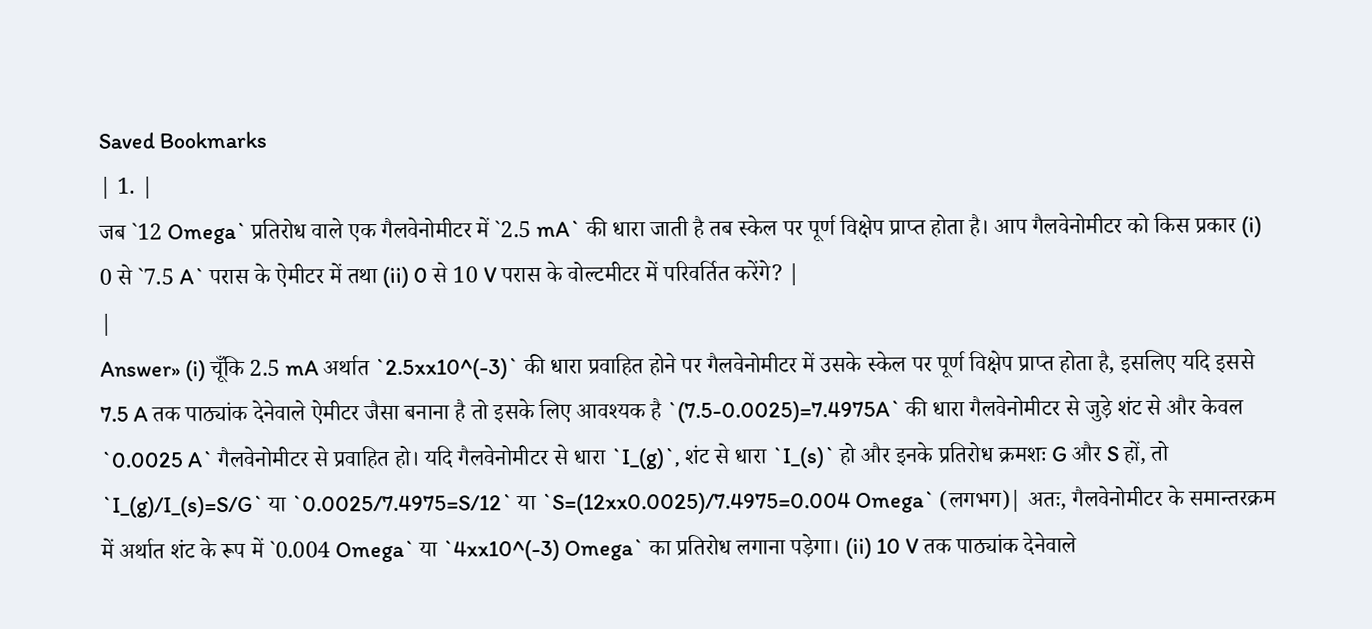Saved Bookmarks
| 1. |
जब `12 Omega` प्रतिरोध वाले एक गैलवेनोमीटर में `2.5 mA` की धारा जाती है तब स्केल पर पूर्ण विक्षेप प्राप्त होता है। आप गैलवेनोमीटर को किस प्रकार (i) 0 से `7.5 A` परास के ऐमीटर में तथा (ii) 0 से 10 V परास के वोल्टमीटर में परिवर्तित करेंगे? |
|
Answer» (i) चूँकि 2.5 mA अर्थात `2.5xx10^(-3)` की धारा प्रवाहित होने पर गैलवेनोमीटर में उसके स्केल पर पूर्ण विक्षेप प्राप्त होता है, इसलिए यदि इससे 7.5 A तक पाठ्यांक देनेवाले ऐमीटर जैसा बनाना है तो इसके लिए आवश्यक है `(7.5-0.0025)=7.4975A` की धारा गैलवेनोमीटर से जुड़े शंट से और केवल `0.0025 A` गैलवेनोमीटर से प्रवाहित हो। यदि गैलवेनोमीटर से धारा `I_(g)`, शंट से धारा `I_(s)` हो और इनके प्रतिरोध क्रमशः G और S हों, तो `I_(g)/I_(s)=S/G` या `0.0025/7.4975=S/12` या `S=(12xx0.0025)/7.4975=0.004 Omega` (लगभग)| अतः, गैलवेनोमीटर के समान्तरक्रम में अर्थात शंट के रूप में `0.004 Omega` या `4xx10^(-3) Omega` का प्रतिरोध लगाना पड़ेगा। (ii) 10 V तक पाठ्यांक देनेवाले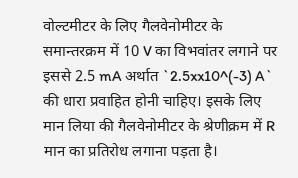वोल्टमीटर के लिए गैलवेनोमीटर के समान्तरक्रम में 10 V का विभवांतर लगाने पर इससे 2.5 mA अर्थात `2.5xx10^(-3) A` की धारा प्रवाहित होनी चाहिए। इसके लिए मान लिया की गैलवेनोमीटर के श्रेणीक्रम में R मान का प्रतिरोध लगाना पड़ता है।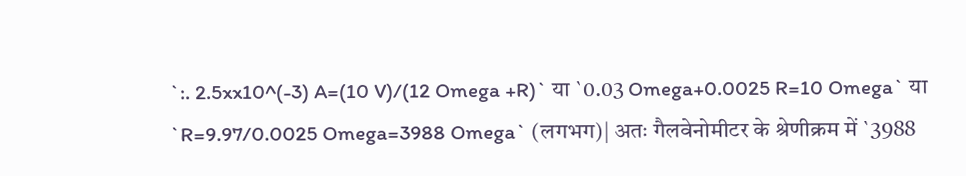`:. 2.5xx10^(-3) A=(10 V)/(12 Omega +R)` या `0.03 Omega+0.0025 R=10 Omega` या `R=9.97/0.0025 Omega=3988 Omega` (लगभग)| अतः गैलवेनोमीटर के श्रेणीक्रम में `3988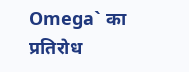Omega` का प्रतिरोध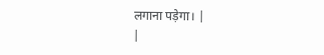लगाना पड़ेगा। |
|